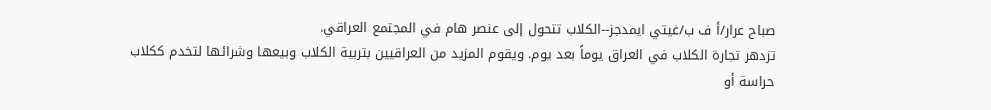صباح عرار/أ ف ب/غيتي ايمدجز--الكلاب تتحول إلى عنصر هام في المجتمع العراقي.
تزدهر تجارة الكلاب في العراق يوماً بعد يوم. ويقوم المزيد من العراقيين بتربية الكلاب وبيعها وشرائها لتخدم ككلاب حراسة أو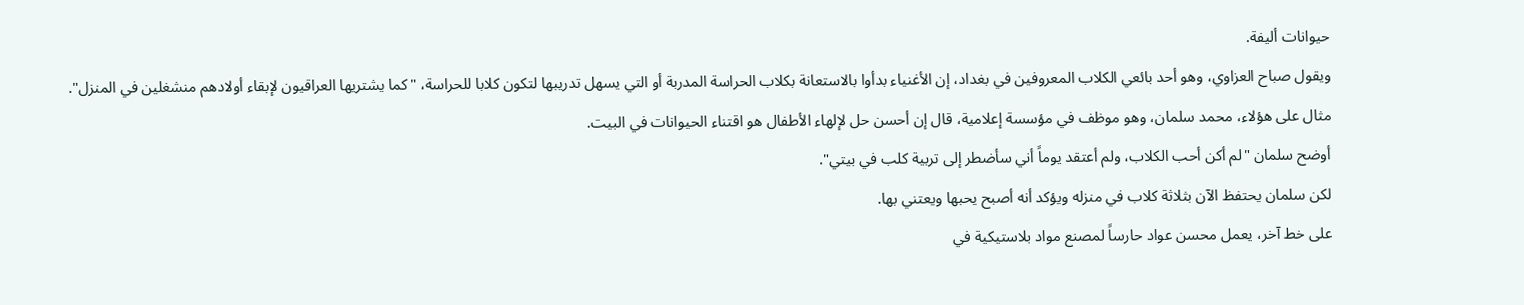حيوانات أليفة.
ويقول صباح العزاوي، وهو أحد بائعي الكلاب المعروفين في بغداد، إن الأغنياء بدأوا بالاستعانة بكلاب الحراسة المدربة أو التي يسهل تدريبها لتكون كلابا للحراسة، "كما يشتريها العراقيون لإبقاء أولادهم منشغلين في المنزل".
مثال على هؤلاء، محمد سلمان، وهو موظف في مؤسسة إعلامية، قال إن أحسن حل لإلهاء الأطفال هو اقتناء الحيوانات في البيت.
أوضح سلمان "لم أكن أحب الكلاب، ولم أعتقد يوماً أني سأضطر إلى تربية كلب في بيتي".
لكن سلمان يحتفظ الآن بثلاثة كلاب في منزله ويؤكد أنه أصبح يحبها ويعتني بها.
على خط آخر، يعمل محسن عواد حارساً لمصنع مواد بلاستيكية في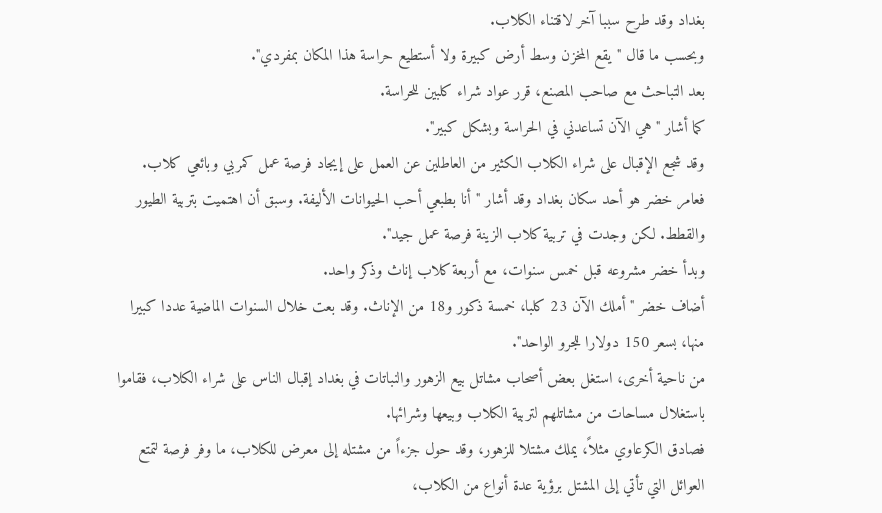بغداد وقد طرح سببا آخر لاقتناء الكلاب.
وبحسب ما قال "يقع المخزن وسط أرض كبيرة ولا أستطيع حراسة هذا المكان بمفردي".
بعد التباحث مع صاحب المصنع، قرر عواد شراء كلبين للحراسة.
كما أشار "هي الآن تساعدني في الحراسة وبشكل كبير".
وقد شجع الإقبال على شراء الكلاب الكثير من العاطلين عن العمل على إيجاد فرصة عمل كمربي وبائعي كلاب.
فعامر خضر هو أحد سكان بغداد وقد أشار "أنا بطبعي أحب الحيوانات الأليفة. وسبق أن اهتميت بتربية الطيور والقطط. لكن وجدت في تربية كلاب الزينة فرصة عمل جيد".
وبدأ خضر مشروعه قبل خمس سنوات، مع أربعة كلاب إناث وذكر واحد.
أضاف خضر "أملك الآن 23 كلبا، خمسة ذكور و18 من الإناث. وقد بعت خلال السنوات الماضية عددا كبيرا منها، بسعر 150 دولارا للجرو الواحد".
من ناحية أخرى، استغل بعض أصحاب مشاتل بيع الزهور والنباتات في بغداد إقبال الناس على شراء الكلاب، فقاموا باستغلال مساحات من مشاتلهم لتربية الكلاب وبيعها وشرائها.
فصادق الكرعاوي مثلاً، يملك مشتلا للزهور، وقد حول جزءاً من مشتله إلى معرض للكلاب، ما وفر فرصة لتمتع العوائل التي تأتي إلى المشتل برؤية عدة أنواع من الكلاب،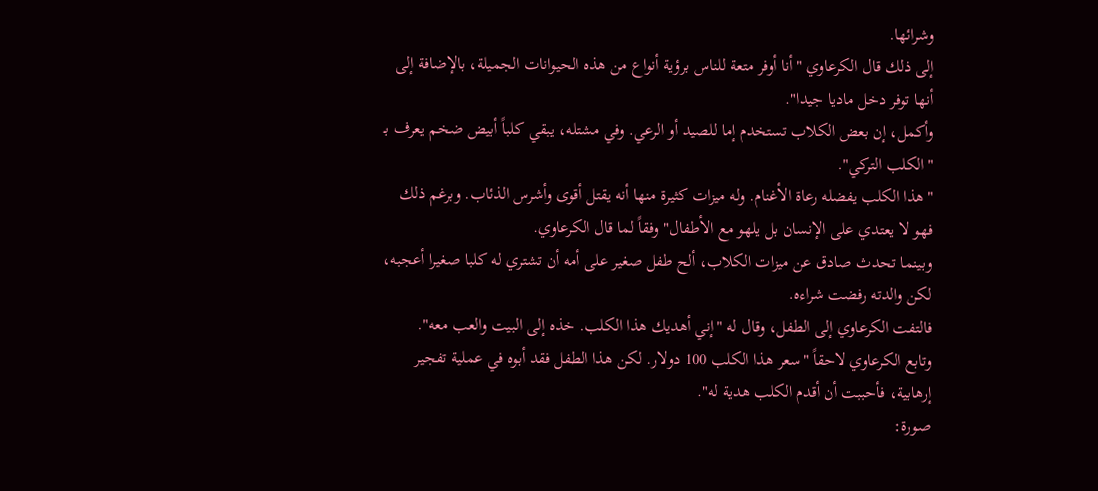وشرائها.
إلى ذلك قال الكرعاوي "أنا أوفر متعة للناس برؤية أنواع من هذه الحيوانات الجميلة، بالإضافة إلى أنها توفر دخل ماديا جيدا".
وأكمل، إن بعض الكلاب تستخدم إما للصيد أو الرعي. وفي مشتله، يبقي كلباً أبيض ضخم يعرف بـ "الكلب التركي".
"هذا الكلب يفضله رعاة الأغنام. وله ميزات كثيرة منها أنه يقتل أقوى وأشرس الذئاب. وبرغم ذلك فهو لا يعتدي على الإنسان بل يلهو مع الأطفال" وفقاً لما قال الكرعاوي.
وبينما تحدث صادق عن ميزات الكلاب، ألح طفل صغير على أمه أن تشتري له كلبا صغيرا أعجبه، لكن والدته رفضت شراءه.
فالتفت الكرعاوي إلى الطفل، وقال له "إني أهديك هذا الكلب. خذه إلى البيت والعب معه".
وتابع الكرعاوي لاحقاً "سعر هذا الكلب 100 دولار. لكن هذا الطفل فقد أبوه في عملية تفجير إرهابية، فأحببت أن أقدم الكلب هدية له".
صورة: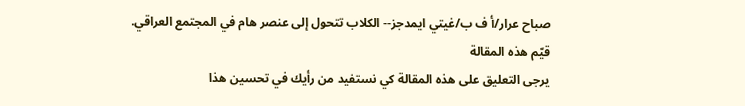صباح عرار/أ ف ب/غيتي ايمدجز-- الكلاب تتحول إلى عنصر هام في المجتمع العراقي.
قيّم هذه المقالة
يرجى التعليق على هذه المقالة كي نستفيد من رأيك في تحسين هذا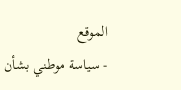الموقع
- سياسة موطني بشأن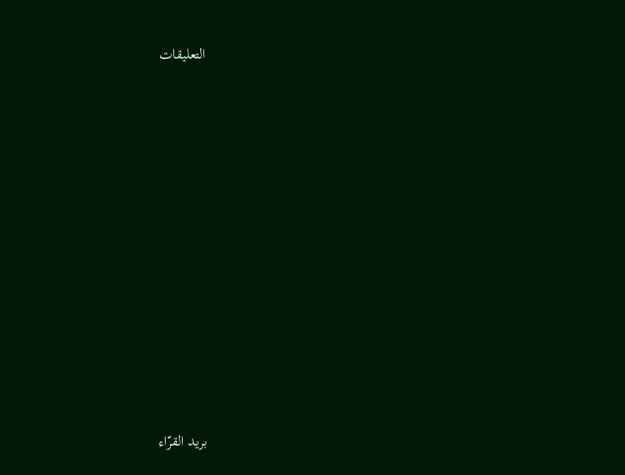التعليقات



















بريد القرّاء